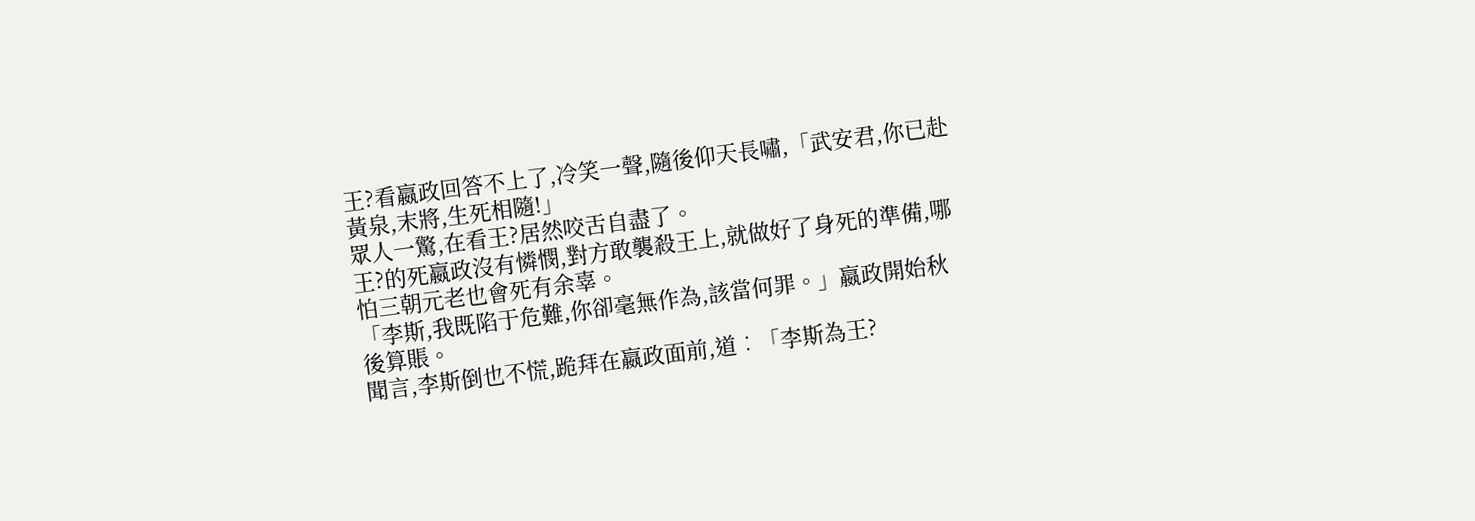王?看嬴政回答不上了,冷笑一聲,隨後仰天長嘯,「武安君,你已赴黃泉,末將,生死相隨!」
眾人一驚,在看王?居然咬舌自盡了。
王?的死嬴政沒有憐憫,對方敢襲殺王上,就做好了身死的準備,哪怕三朝元老也會死有余辜。
「李斯,我既陷于危難,你卻毫無作為,該當何罪。」嬴政開始秋後算賬。
聞言,李斯倒也不慌,跪拜在嬴政面前,道︰「李斯為王?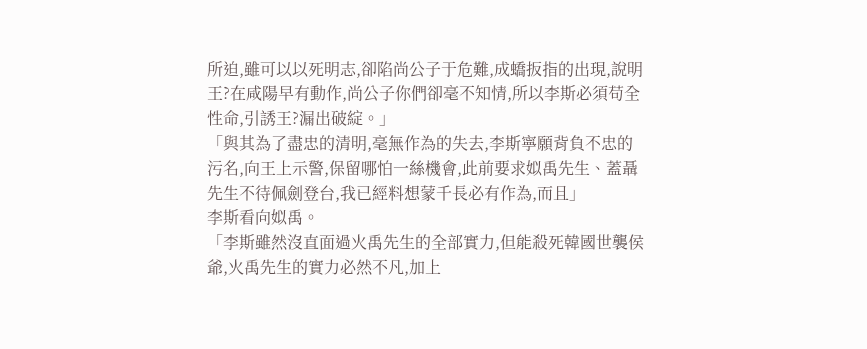所迫,雖可以以死明志,卻陷尚公子于危難,成蟜扳指的出現,說明王?在咸陽早有動作,尚公子你們卻毫不知情,所以李斯必須苟全性命,引誘王?漏出破綻。」
「與其為了盡忠的清明,毫無作為的失去,李斯寧願背負不忠的污名,向王上示警,保留哪怕一絲機會,此前要求姒禹先生、蓋聶先生不待佩劍登台,我已經料想蒙千長必有作為,而且」
李斯看向姒禹。
「李斯雖然沒直面過火禹先生的全部實力,但能殺死韓國世襲侯爺,火禹先生的實力必然不凡,加上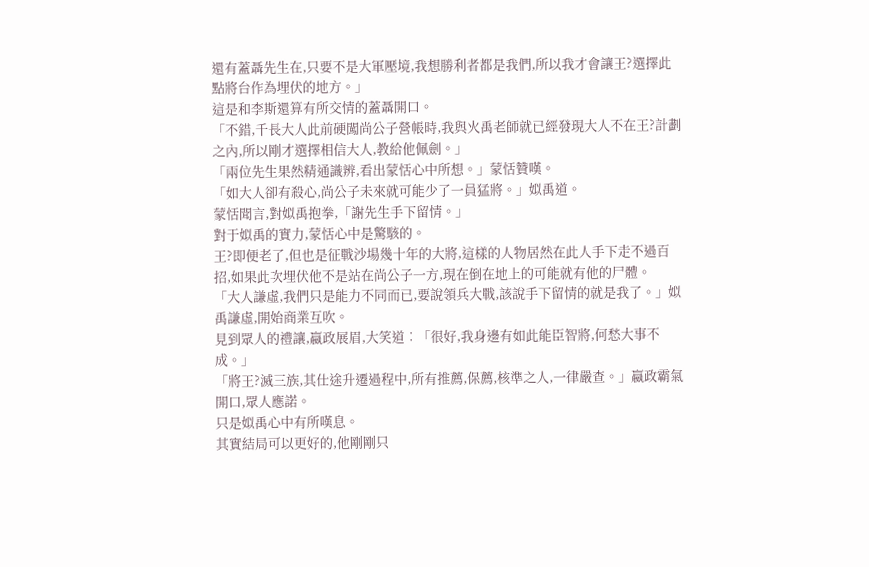還有蓋聶先生在,只要不是大軍壓境,我想勝利者都是我們,所以我才會讓王?選擇此點將台作為埋伏的地方。」
這是和李斯還算有所交情的蓋聶開口。
「不錯,千長大人此前硬闖尚公子營帳時,我與火禹老師就已經發現大人不在王?計劃之內,所以剛才選擇相信大人,教給他佩劍。」
「兩位先生果然精通識辨,看出蒙恬心中所想。」蒙恬贊嘆。
「如大人卻有殺心,尚公子未來就可能少了一員猛將。」姒禹道。
蒙恬聞言,對姒禹抱拳,「謝先生手下留情。」
對于姒禹的實力,蒙恬心中是驚駭的。
王?即便老了,但也是征戰沙場幾十年的大將,這樣的人物居然在此人手下走不過百招,如果此次埋伏他不是站在尚公子一方,現在倒在地上的可能就有他的尸體。
「大人謙虛,我們只是能力不同而已,要說領兵大戰,該說手下留情的就是我了。」姒禹謙虛,開始商業互吹。
見到眾人的禮讓,嬴政展眉,大笑道︰「很好,我身邊有如此能臣智將,何愁大事不成。」
「將王?滅三族,其仕途升遷過程中,所有推薦,保薦,核準之人,一律嚴查。」嬴政霸氣開口,眾人應諾。
只是姒禹心中有所嘆息。
其實結局可以更好的,他剛剛只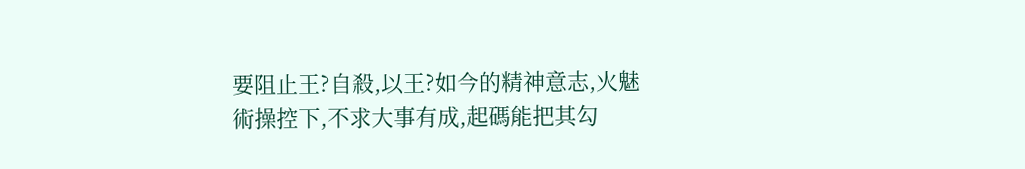要阻止王?自殺,以王?如今的精神意志,火魅術操控下,不求大事有成,起碼能把其勾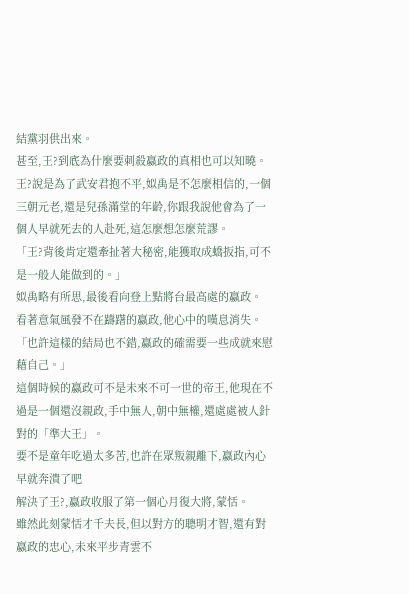結黨羽供出來。
甚至,王?到底為什麼要刺殺嬴政的真相也可以知曉。
王?說是為了武安君抱不平,姒禹是不怎麼相信的,一個三朝元老,還是兒孫滿堂的年齡,你跟我說他會為了一個人早就死去的人赴死,這怎麼想怎麼荒謬。
「王?背後肯定還牽扯著大秘密,能獲取成蟜扳指,可不是一般人能做到的。」
姒禹略有所思,最後看向登上點將台最高處的嬴政。
看著意氣風發不在躊躇的嬴政,他心中的嘆息消失。
「也許這樣的結局也不錯,嬴政的確需要一些成就來慰藉自己。」
這個時候的嬴政可不是未來不可一世的帝王,他現在不過是一個還沒親政,手中無人,朝中無權,還處處被人針對的「準大王」。
要不是童年吃過太多苦,也許在眾叛親離下,嬴政內心早就奔潰了吧
解決了王?,嬴政收服了第一個心月復大將,蒙恬。
雖然此刻蒙恬才千夫長,但以對方的聰明才智,還有對嬴政的忠心,未來平步青雲不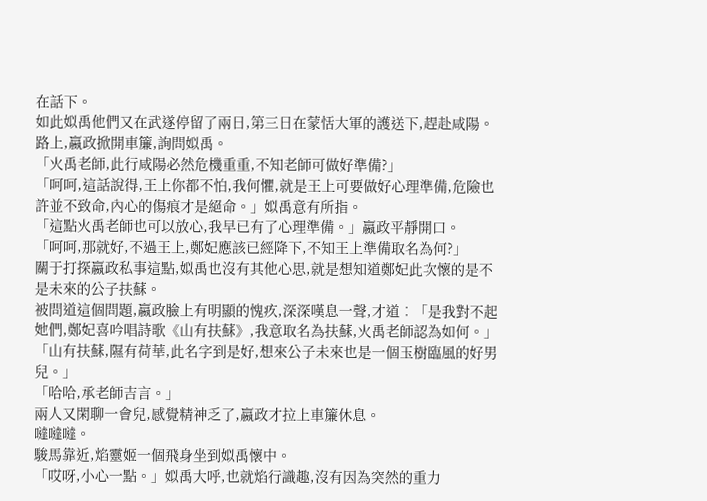在話下。
如此姒禹他們又在武遂停留了兩日,第三日在蒙恬大軍的護送下,趕赴咸陽。
路上,嬴政掀開車簾,詢問姒禹。
「火禹老師,此行咸陽必然危機重重,不知老師可做好準備?」
「呵呵,這話說得,王上你都不怕,我何懼,就是王上可要做好心理準備,危險也許並不致命,內心的傷痕才是絕命。」姒禹意有所指。
「這點火禹老師也可以放心,我早已有了心理準備。」嬴政平靜開口。
「呵呵,那就好,不過王上,鄭妃應該已經降下,不知王上準備取名為何?」
關于打探嬴政私事這點,姒禹也沒有其他心思,就是想知道鄭妃此次懷的是不是未來的公子扶蘇。
被問道這個問題,嬴政臉上有明顯的愧疚,深深嘆息一聲,才道︰「是我對不起她們,鄭妃喜吟唱詩歌《山有扶蘇》,我意取名為扶蘇,火禹老師認為如何。」
「山有扶蘇,隰有荷華,此名字到是好,想來公子未來也是一個玉樹臨風的好男兒。」
「哈哈,承老師吉言。」
兩人又閑聊一會兒,感覺精神乏了,嬴政才拉上車簾休息。
噠噠噠。
駿馬靠近,焰靈姬一個飛身坐到姒禹懷中。
「哎呀,小心一點。」姒禹大呼,也就焰行識趣,沒有因為突然的重力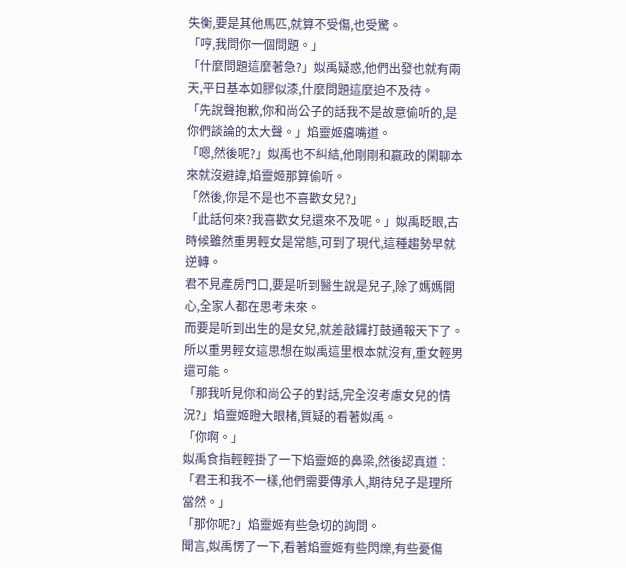失衡,要是其他馬匹,就算不受傷,也受驚。
「哼,我問你一個問題。」
「什麼問題這麼著急?」姒禹疑惑,他們出發也就有兩天,平日基本如膠似漆,什麼問題這麼迫不及待。
「先說聲抱歉,你和尚公子的話我不是故意偷听的,是你們談論的太大聲。」焰靈姬癟嘴道。
「嗯,然後呢?」姒禹也不糾結,他剛剛和嬴政的閑聊本來就沒避諱,焰靈姬那算偷听。
「然後,你是不是也不喜歡女兒?」
「此話何來?我喜歡女兒還來不及呢。」姒禹眨眼,古時候雖然重男輕女是常態,可到了現代,這種趨勢早就逆轉。
君不見產房門口,要是听到醫生說是兒子,除了媽媽開心,全家人都在思考未來。
而要是听到出生的是女兒,就差敲鑼打鼓通報天下了。
所以重男輕女這思想在姒禹這里根本就沒有,重女輕男還可能。
「那我听見你和尚公子的對話,完全沒考慮女兒的情況?」焰靈姬瞪大眼楮,質疑的看著姒禹。
「你啊。」
姒禹食指輕輕掛了一下焰靈姬的鼻梁,然後認真道︰「君王和我不一樣,他們需要傳承人,期待兒子是理所當然。」
「那你呢?」焰靈姬有些急切的詢問。
聞言,姒禹愣了一下,看著焰靈姬有些閃爍,有些憂傷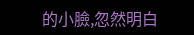的小臉,忽然明白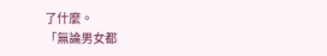了什麼。
「無論男女都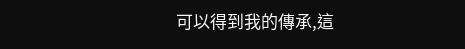可以得到我的傳承,這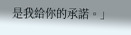是我給你的承諾。」